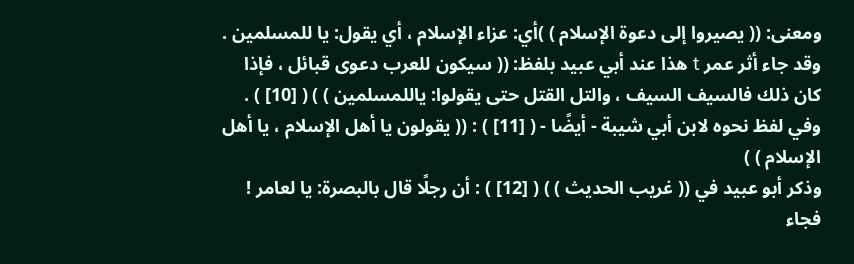ومعنى: (( يصيروا إلى دعوة الإسلام ) )أي: عزاء الإسلام ، أي يقول: يا للمسلمين . وقد جاء أثر عمر t هذا عند أبي عبيد بلفظ: (( سيكون للعرب دعوى قبائل ، فإذا كان ذلك فالسيف السيف ، والتل القتل حتى يقولوا: ياللمسلمين ) ) ( [10] ) .
وفي لفظ نحوه لابن أبي شيبة - أيضًا - ( [11] ) : (( يقولون يا أهل الإسلام ، يا أهل الإسلام ) )
وذكر أبو عبيد في (( غريب الحديث ) ) ( [12] ) : أن رجلًا قال بالبصرة: يا لعامر ! فجاء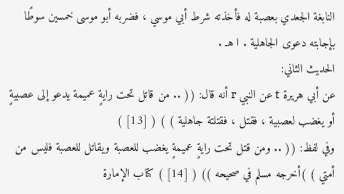النابغة الجعدي بعصبة له فأخذته شرط أبي موسي ، فضربه أبو موسى خمسين سوطًا بإجابته دعوى الجاهلية . ا هـ .
الحديث الثاني:
عن أبي هريرة t عن النبي r أنه قال: (( .. من قاتل تحت رايةٍ عميمة يدعو إلى عصبيةٍ أو يغضب لعصبية ، فقتل ، فقتلتة جاهلية ) ) ( [13] )
وفي لفظ: (( .. ومن قتل تحت رايةٍ عميمةٍ يغضب للعصبة ويقاتل للعصبة فليس من أمتي ) )أخرجه مسلم في صحيحه )) ( [14] ) كتاب الإمارة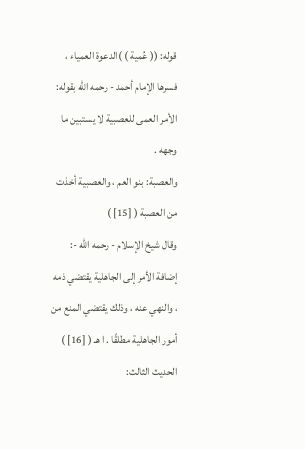قوله: (( عُمية ) )الدعوة العمياء ، فسرها الإمام أحمد - رحمه الله بقوله: الأمر العمى للعصبية لا يستبين ما وجهه .
والعصبة: بنو العم ، والعصبية أخذت من العصبة ( [15] )
وقال شيخ الإسلام - رحمه الله -: إضافة الأمر إلى الجاهلية يقتضي ذمه ، والنهي عنه ، وذلك يقتضي المنع من أمور الجاهلية مطلقًا . ا هـ ( [16] )
الحديث الثالث: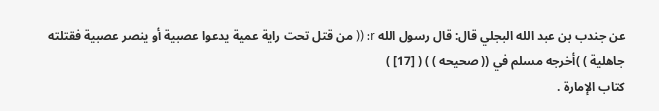عن جندب بن عبد الله البجلي قال: قال رسول الله r: (( من قتل تحت راية عمية يدعوا عصبية أو ينصر عصبية فقتلته جاهلية ) )أخرجه مسلم في (( صحيحه ) ) ( [17] )
كتاب الإمارة .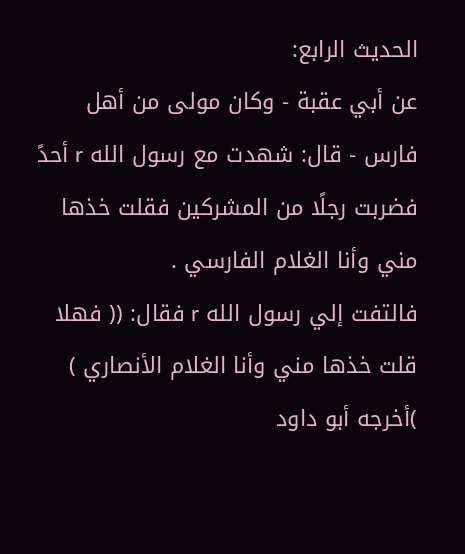الحديث الرابع:
عن أبي عقبة - وكان مولى من أهل فارس - قال: شهدت مع رسول الله r أحدً فضربت رجلًا من المشركين فقلت خذها مني وأنا الغلام الفارسي .
فالتفت إلي رسول الله r فقال: (( فهلا قلت خذها مني وأنا الغلام الأنصاري ) )أخرجه أبو داود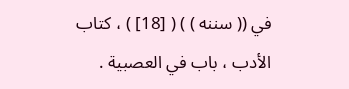في (( سننه ) ) ( [18] ) ، كتاب الأدب ، باب في العصبية .